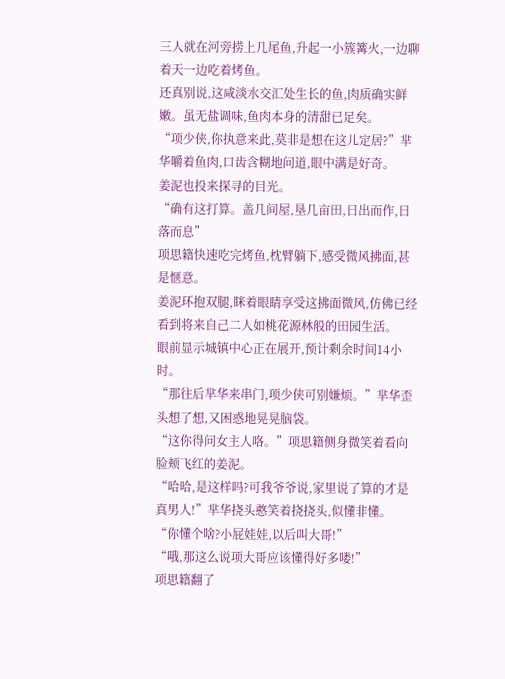三人就在河旁捞上几尾鱼,升起一小簇篝火,一边聊着天一边吃着烤鱼。
还真别说,这咸淡水交汇处生长的鱼,肉质确实鲜嫩。虽无盐调味,鱼肉本身的清甜已足矣。
“项少侠,你执意来此,莫非是想在这儿定居?”芈华嚼着鱼肉,口齿含糊地问道,眼中满是好奇。
姜泥也投来探寻的目光。
“确有这打算。盖几间屋,垦几亩田,日出而作,日落而息”
项思籍快速吃完烤鱼,枕臂躺下,感受微风拂面,甚是惬意。
姜泥环抱双腿,眯着眼睛享受这拂面微风,仿佛已经看到将来自己二人如桃花源林般的田园生活。
眼前显示城镇中心正在展开,预计剩余时间14小时。
“那往后芈华来串门,项少侠可别嫌烦。”芈华歪头想了想,又困惑地晃晃脑袋。
“这你得问女主人咯。”项思籍侧身微笑着看向脸颊飞红的姜泥。
“哈哈,是这样吗?可我爷爷说,家里说了算的才是真男人!”芈华挠头憨笑着挠挠头,似懂非懂。
“你懂个啥?小屁娃娃,以后叫大哥!”
“哦,那这么说项大哥应该懂得好多喽!”
项思籍翻了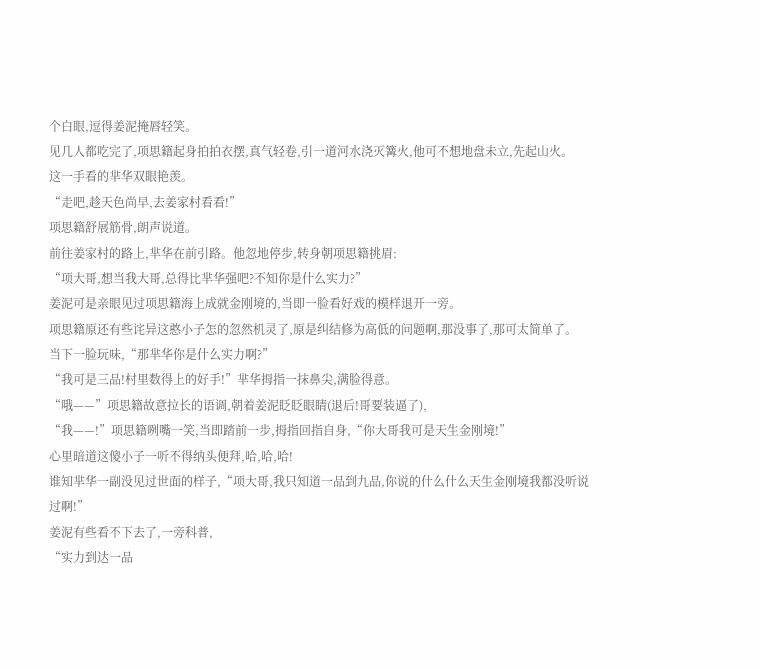个白眼,逗得姜泥掩唇轻笑。
见几人都吃完了,项思籍起身拍拍衣摆,真气轻卷,引一道河水浇灭篝火,他可不想地盘未立,先起山火。
这一手看的芈华双眼艳羡。
“走吧,趁天色尚早,去姜家村看看!”
项思籍舒展筋骨,朗声说道。
前往姜家村的路上,芈华在前引路。他忽地停步,转身朝项思籍挑眉:
“项大哥,想当我大哥,总得比芈华强吧?不知你是什么实力?”
姜泥可是亲眼见过项思籍海上成就金刚境的,当即一脸看好戏的模样退开一旁。
项思籍原还有些诧异这憨小子怎的忽然机灵了,原是纠结修为高低的问题啊,那没事了,那可太简单了。
当下一脸玩味,“那芈华你是什么实力啊?”
“我可是三品!村里数得上的好手!”芈华拇指一抹鼻尖,满脸得意。
“哦——”项思籍故意拉长的语调,朝着姜泥眨眨眼睛(退后!哥要装逼了),
“我——!”项思籍咧嘴一笑,当即踏前一步,拇指回指自身,“你大哥我可是天生金刚境!”
心里暗道这傻小子一听不得纳头便拜,哈,哈,哈!
谁知芈华一副没见过世面的样子,“项大哥,我只知道一品到九品,你说的什么什么天生金刚境我都没听说过啊!”
姜泥有些看不下去了,一旁科普,
“实力到达一品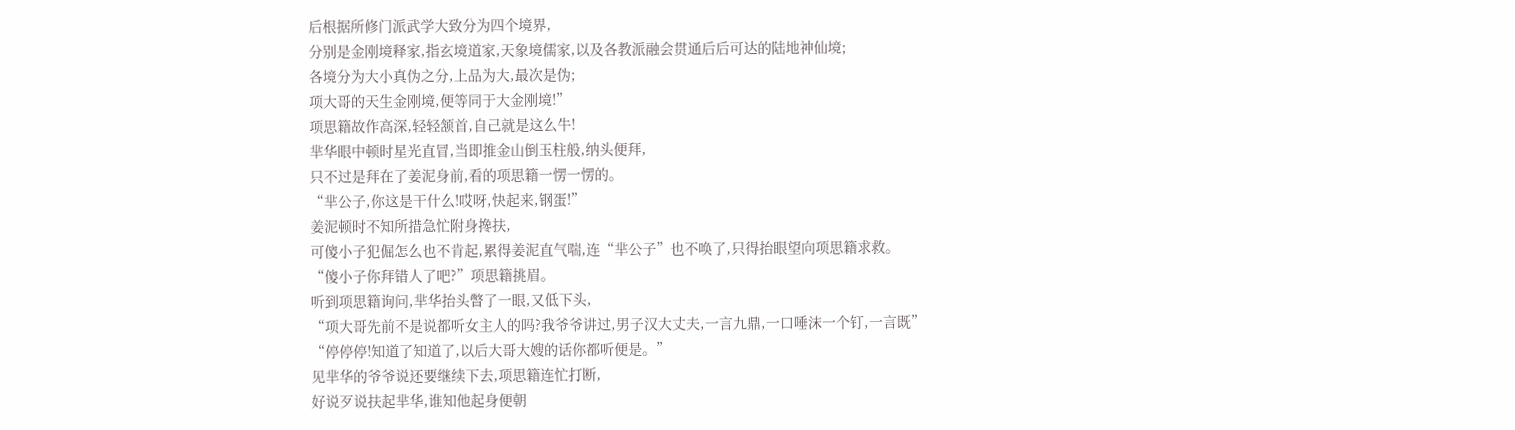后根据所修门派武学大致分为四个境界,
分别是金刚境释家,指玄境道家,天象境儒家,以及各教派融会贯通后后可达的陆地神仙境;
各境分为大小真伪之分,上品为大,最次是伪;
项大哥的天生金刚境,便等同于大金刚境!”
项思籍故作高深,轻轻颔首,自己就是这么牛!
芈华眼中顿时星光直冒,当即推金山倒玉柱般,纳头便拜,
只不过是拜在了姜泥身前,看的项思籍一愣一愣的。
“芈公子,你这是干什么!哎呀,快起来,钢蛋!”
姜泥顿时不知所措急忙附身搀扶,
可傻小子犯倔怎么也不肯起,累得姜泥直气喘,连“芈公子”也不唤了,只得抬眼望向项思籍求救。
“傻小子你拜错人了吧?”项思籍挑眉。
听到项思籍询问,芈华抬头瞥了一眼,又低下头,
“项大哥先前不是说都听女主人的吗?我爷爷讲过,男子汉大丈夫,一言九鼎,一口唾沫一个钉,一言既”
“停停停!知道了知道了,以后大哥大嫂的话你都听便是。”
见芈华的爷爷说还要继续下去,项思籍连忙打断,
好说歹说扶起芈华,谁知他起身便朝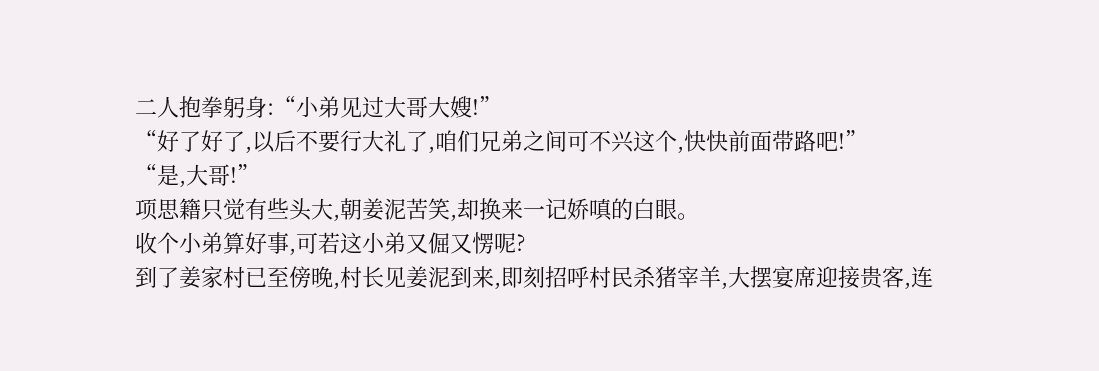二人抱拳躬身:“小弟见过大哥大嫂!”
“好了好了,以后不要行大礼了,咱们兄弟之间可不兴这个,快快前面带路吧!”
“是,大哥!”
项思籍只觉有些头大,朝姜泥苦笑,却换来一记娇嗔的白眼。
收个小弟算好事,可若这小弟又倔又愣呢?
到了姜家村已至傍晚,村长见姜泥到来,即刻招呼村民杀猪宰羊,大摆宴席迎接贵客,连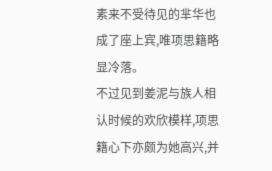素来不受待见的芈华也成了座上宾,唯项思籍略显冷落。
不过见到姜泥与族人相认时候的欢欣模样,项思籍心下亦颇为她高兴,并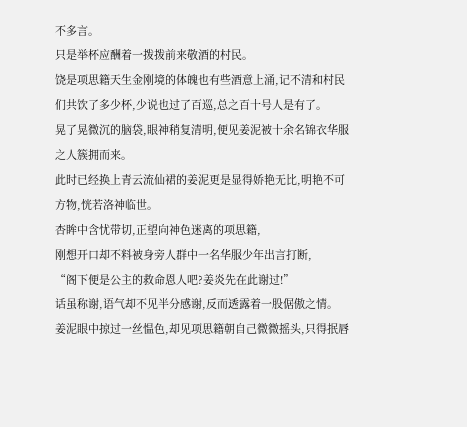不多言。
只是举杯应酬着一拨拨前来敬酒的村民。
饶是项思籍天生金刚境的体魄也有些酒意上涌,记不清和村民们共饮了多少杯,少说也过了百巡,总之百十号人是有了。
晃了晃微沉的脑袋,眼神稍复清明,便见姜泥被十余名锦衣华服之人簇拥而来。
此时已经换上青云流仙裙的姜泥更是显得娇艳无比,明艳不可方物,恍若洛神临世。
杏眸中含忧带切,正望向神色迷离的项思籍,
刚想开口却不料被身旁人群中一名华服少年出言打断,
“阁下便是公主的救命恩人吧?姜炎先在此谢过!”
话虽称谢,语气却不见半分感谢,反而透露着一股倨傲之情。
姜泥眼中掠过一丝愠色,却见项思籍朝自己微微摇头,只得抿唇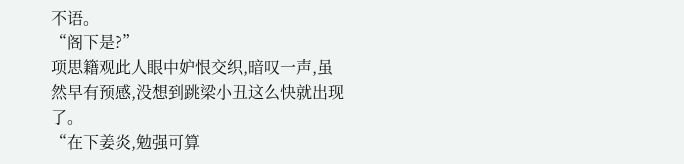不语。
“阁下是?”
项思籍观此人眼中妒恨交织,暗叹一声,虽然早有预感,没想到跳梁小丑这么快就出现了。
“在下姜炎,勉强可算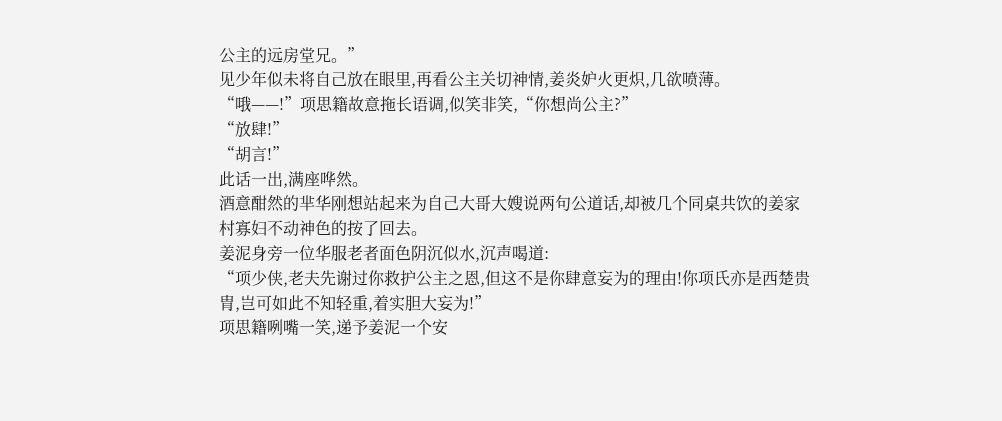公主的远房堂兄。”
见少年似未将自己放在眼里,再看公主关切神情,姜炎妒火更炽,几欲喷薄。
“哦——!”项思籍故意拖长语调,似笑非笑,“你想尚公主?”
“放肆!”
“胡言!”
此话一出,满座哗然。
酒意酣然的芈华刚想站起来为自己大哥大嫂说两句公道话,却被几个同桌共饮的姜家村寡妇不动神色的按了回去。
姜泥身旁一位华服老者面色阴沉似水,沉声喝道:
“项少侠,老夫先谢过你救护公主之恩,但这不是你肆意妄为的理由!你项氏亦是西楚贵胄,岂可如此不知轻重,着实胆大妄为!”
项思籍咧嘴一笑,递予姜泥一个安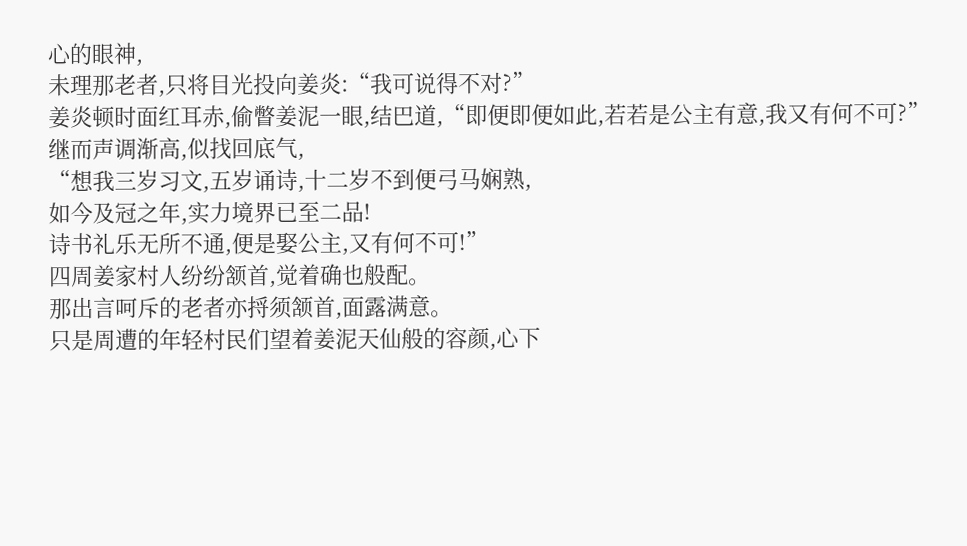心的眼神,
未理那老者,只将目光投向姜炎:“我可说得不对?”
姜炎顿时面红耳赤,偷瞥姜泥一眼,结巴道,“即便即便如此,若若是公主有意,我又有何不可?”
继而声调渐高,似找回底气,
“想我三岁习文,五岁诵诗,十二岁不到便弓马娴熟,
如今及冠之年,实力境界已至二品!
诗书礼乐无所不通,便是娶公主,又有何不可!”
四周姜家村人纷纷颔首,觉着确也般配。
那出言呵斥的老者亦捋须颔首,面露满意。
只是周遭的年轻村民们望着姜泥天仙般的容颜,心下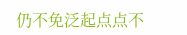仍不免泛起点点不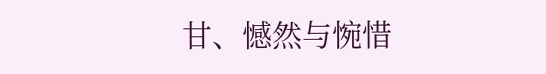甘、憾然与惋惜